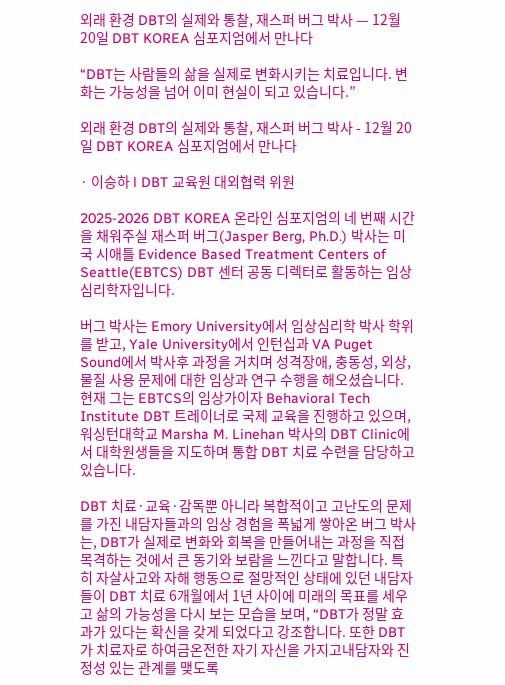외래 환경 DBT의 실제와 통찰, 재스퍼 버그 박사 — 12월 20일 DBT KOREA 심포지엄에서 만나다

“DBT는 사람들의 삶을 실제로 변화시키는 치료입니다. 변화는 가능성을 넘어 이미 현실이 되고 있습니다.”

외래 환경 DBT의 실제와 통찰, 재스퍼 버그 박사 - 12월 20일 DBT KOREA 심포지엄에서 만나다

· 이승하 l DBT 교육원 대외협력 위원

2025-2026 DBT KOREA 온라인 심포지엄의 네 번째 시간을 채워주실 재스퍼 버그(Jasper Berg, Ph.D.) 박사는 미국 시애틀 Evidence Based Treatment Centers of Seattle(EBTCS) DBT 센터 공동 디렉터로 활동하는 임상심리학자입니다.

버그 박사는 Emory University에서 임상심리학 박사 학위를 받고, Yale University에서 인턴십과 VA Puget Sound에서 박사후 과정을 거치며 성격장애, 충동성, 외상, 물질 사용 문제에 대한 임상과 연구 수행을 해오셨습니다. 현재 그는 EBTCS의 임상가이자 Behavioral Tech Institute DBT 트레이너로 국제 교육을 진행하고 있으며, 워싱턴대학교 Marsha M. Linehan 박사의 DBT Clinic에서 대학원생들을 지도하며 통합 DBT 치료 수련을 담당하고 있습니다.

DBT 치료·교육·감독뿐 아니라 복합적이고 고난도의 문제를 가진 내담자들과의 임상 경험을 폭넓게 쌓아온 버그 박사는, DBT가 실제로 변화와 회복을 만들어내는 과정을 직접 목격하는 것에서 큰 동기와 보람을 느낀다고 말합니다. 특히 자살사고와 자해 행동으로 절망적인 상태에 있던 내담자들이 DBT 치료 6개월에서 1년 사이에 미래의 목표를 세우고 삶의 가능성을 다시 보는 모습을 보며, “DBT가 정말 효과가 있다는 확신을 갖게 되었다고 강조합니다. 또한 DBT가 치료자로 하여금온전한 자기 자신을 가지고내담자와 진정성 있는 관계를 맺도록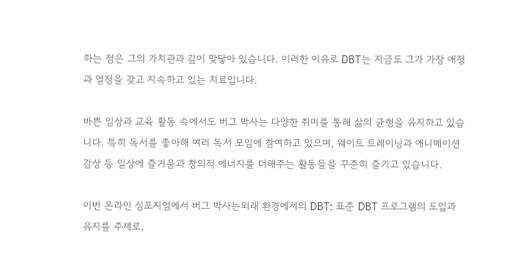하는 점은 그의 가치관과 깊이 맞닿아 있습니다. 이러한 이유로 DBT는 지금도 그가 가장 애정과 열정을 갖고 지속하고 있는 치료입니다.

바쁜 임상과 교육 활동 속에서도 버그 박사는 다양한 취미를 통해 삶의 균형을 유지하고 있습니다. 특히 독서를 좋아해 여러 독서 모임에 참여하고 있으며, 웨이트 트레이닝과 애니메이션 감상 등 일상에 즐거움과 창의적 에너지를 더해주는 활동들을 꾸준히 즐기고 있습니다.

이번 온라인 심포지엄에서 버그 박사는외래 환경에서의 DBT: 표준 DBT 프로그램의 도입과 유지를 주제로,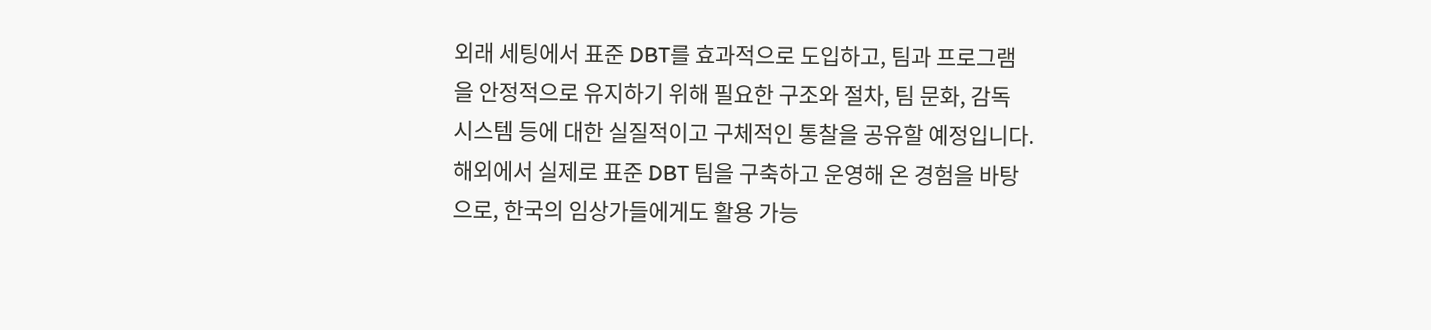외래 세팅에서 표준 DBT를 효과적으로 도입하고, 팀과 프로그램을 안정적으로 유지하기 위해 필요한 구조와 절차, 팀 문화, 감독 시스템 등에 대한 실질적이고 구체적인 통찰을 공유할 예정입니다. 해외에서 실제로 표준 DBT 팀을 구축하고 운영해 온 경험을 바탕으로, 한국의 임상가들에게도 활용 가능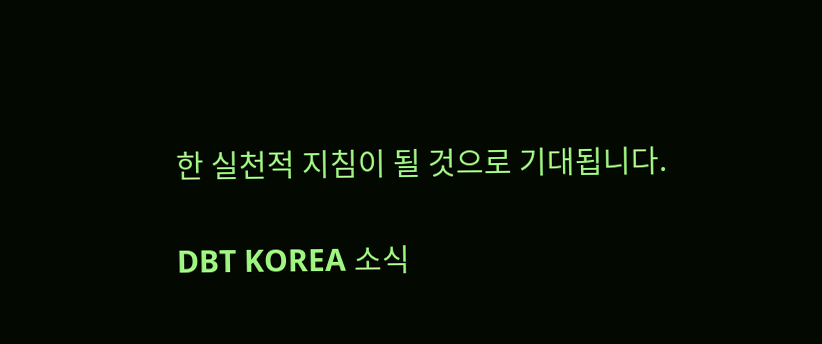한 실천적 지침이 될 것으로 기대됩니다.

DBT KOREA 소식